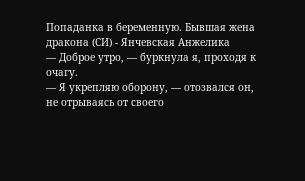Попаданка в беременную. Бывшая жена дракона (СИ) - Янчевская Анжелика
— Доброе утро, — буркнула я, проходя к очагу.
— Я укрепляю оборону, — отозвался он, не отрываясь от своего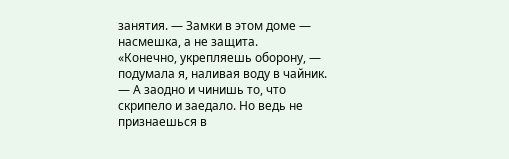занятия. — Замки в этом доме — насмешка, а не защита.
«Конечно, укрепляешь оборону, — подумала я, наливая воду в чайник. — А заодно и чинишь то, что скрипело и заедало. Но ведь не признаешься в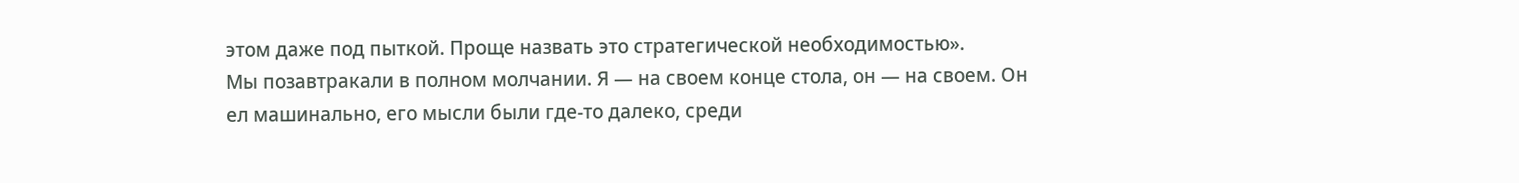этом даже под пыткой. Проще назвать это стратегической необходимостью».
Мы позавтракали в полном молчании. Я — на своем конце стола, он — на своем. Он ел машинально, его мысли были где-то далеко, среди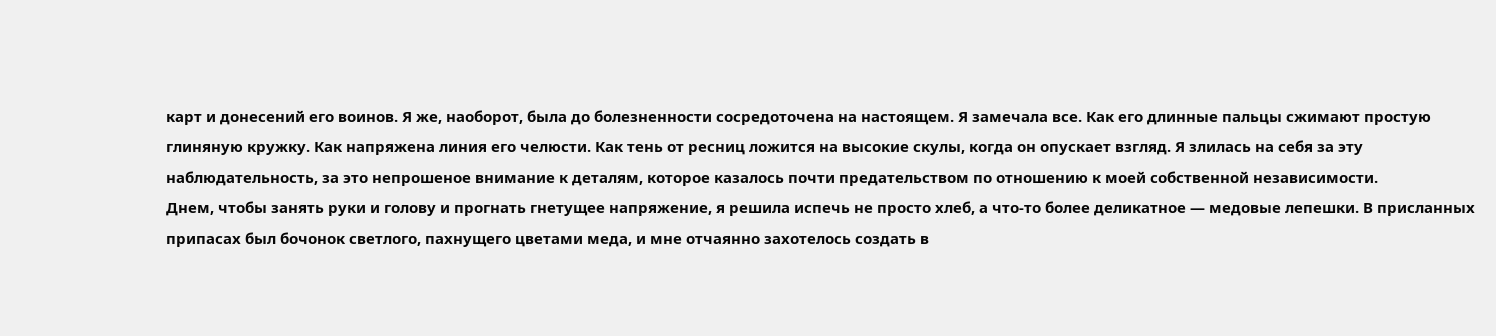карт и донесений его воинов. Я же, наоборот, была до болезненности сосредоточена на настоящем. Я замечала все. Как его длинные пальцы сжимают простую глиняную кружку. Как напряжена линия его челюсти. Как тень от ресниц ложится на высокие скулы, когда он опускает взгляд. Я злилась на себя за эту наблюдательность, за это непрошеное внимание к деталям, которое казалось почти предательством по отношению к моей собственной независимости.
Днем, чтобы занять руки и голову и прогнать гнетущее напряжение, я решила испечь не просто хлеб, а что-то более деликатное — медовые лепешки. В присланных припасах был бочонок светлого, пахнущего цветами меда, и мне отчаянно захотелось создать в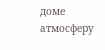доме атмосферу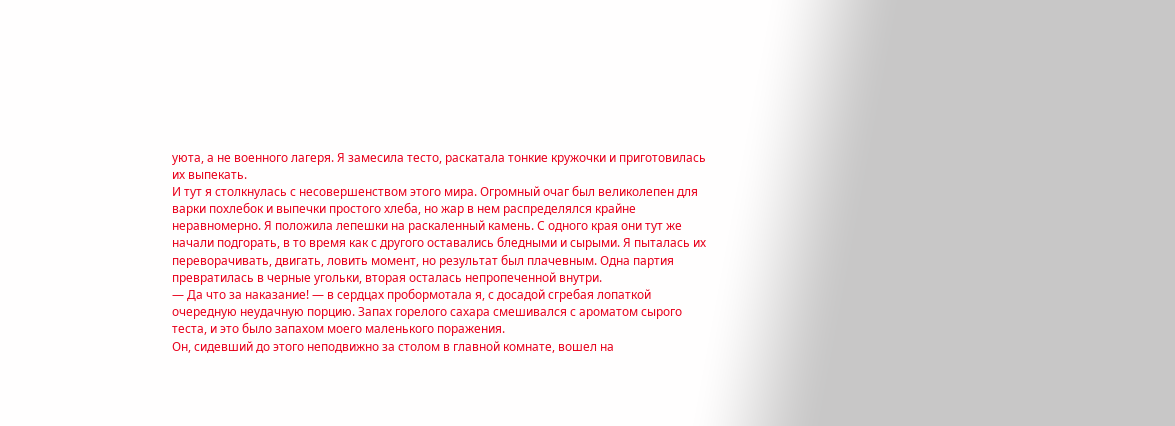уюта, а не военного лагеря. Я замесила тесто, раскатала тонкие кружочки и приготовилась их выпекать.
И тут я столкнулась с несовершенством этого мира. Огромный очаг был великолепен для варки похлебок и выпечки простого хлеба, но жар в нем распределялся крайне неравномерно. Я положила лепешки на раскаленный камень. С одного края они тут же начали подгорать, в то время как с другого оставались бледными и сырыми. Я пыталась их переворачивать, двигать, ловить момент, но результат был плачевным. Одна партия превратилась в черные угольки, вторая осталась непропеченной внутри.
— Да что за наказание! — в сердцах пробормотала я, с досадой сгребая лопаткой очередную неудачную порцию. Запах горелого сахара смешивался с ароматом сырого теста, и это было запахом моего маленького поражения.
Он, сидевший до этого неподвижно за столом в главной комнате, вошел на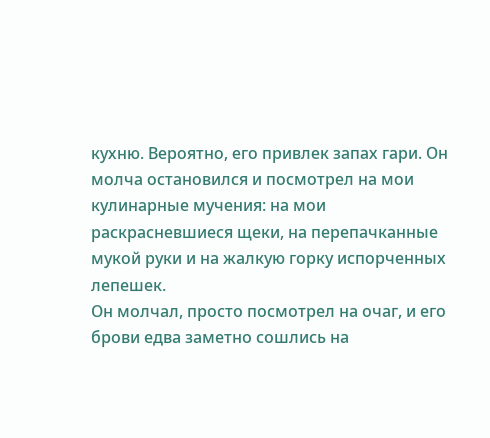кухню. Вероятно, его привлек запах гари. Он молча остановился и посмотрел на мои кулинарные мучения: на мои раскрасневшиеся щеки, на перепачканные мукой руки и на жалкую горку испорченных лепешек.
Он молчал, просто посмотрел на очаг, и его брови едва заметно сошлись на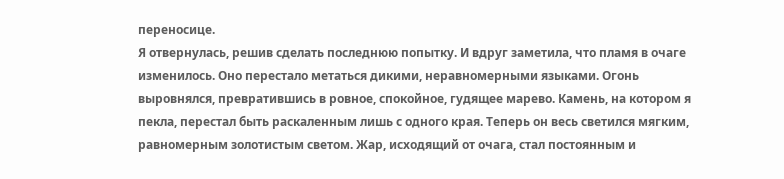переносице.
Я отвернулась, решив сделать последнюю попытку. И вдруг заметила, что пламя в очаге изменилось. Оно перестало метаться дикими, неравномерными языками. Огонь выровнялся, превратившись в ровное, спокойное, гудящее марево. Камень, на котором я пекла, перестал быть раскаленным лишь с одного края. Теперь он весь светился мягким, равномерным золотистым светом. Жар, исходящий от очага, стал постоянным и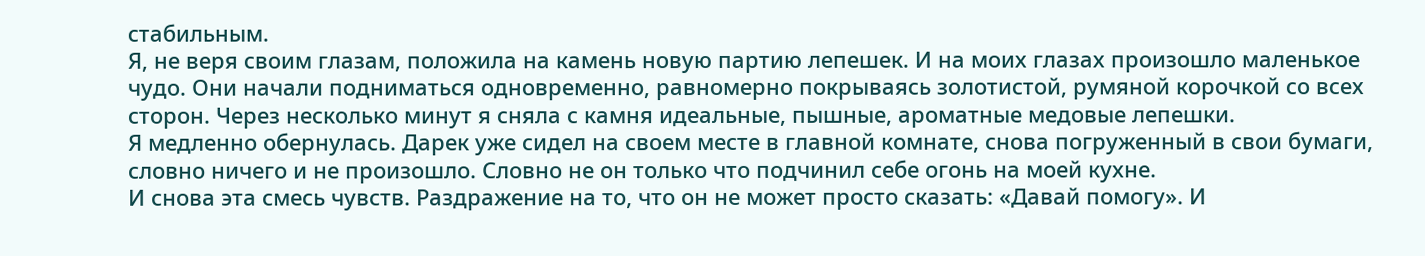стабильным.
Я, не веря своим глазам, положила на камень новую партию лепешек. И на моих глазах произошло маленькое чудо. Они начали подниматься одновременно, равномерно покрываясь золотистой, румяной корочкой со всех сторон. Через несколько минут я сняла с камня идеальные, пышные, ароматные медовые лепешки.
Я медленно обернулась. Дарек уже сидел на своем месте в главной комнате, снова погруженный в свои бумаги, словно ничего и не произошло. Словно не он только что подчинил себе огонь на моей кухне.
И снова эта смесь чувств. Раздражение на то, что он не может просто сказать: «Давай помогу». И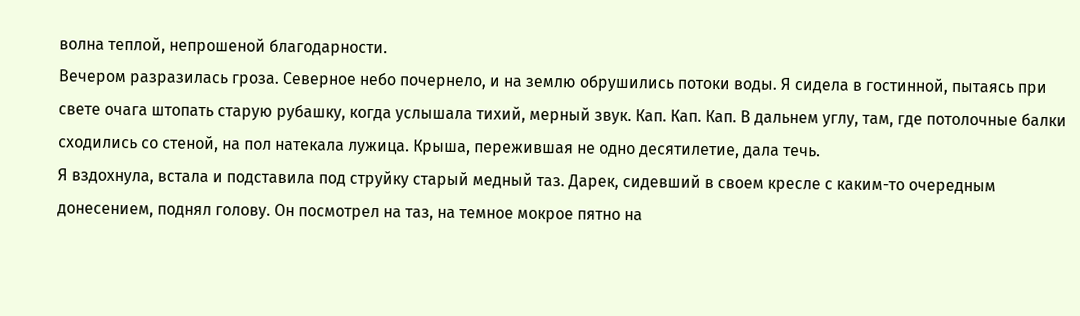волна теплой, непрошеной благодарности.
Вечером разразилась гроза. Северное небо почернело, и на землю обрушились потоки воды. Я сидела в гостинной, пытаясь при свете очага штопать старую рубашку, когда услышала тихий, мерный звук. Кап. Кап. Кап. В дальнем углу, там, где потолочные балки сходились со стеной, на пол натекала лужица. Крыша, пережившая не одно десятилетие, дала течь.
Я вздохнула, встала и подставила под струйку старый медный таз. Дарек, сидевший в своем кресле с каким-то очередным донесением, поднял голову. Он посмотрел на таз, на темное мокрое пятно на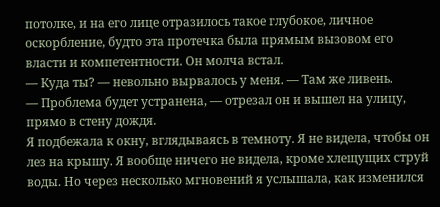потолке, и на его лице отразилось такое глубокое, личное оскорбление, будто эта протечка была прямым вызовом его власти и компетентности. Он молча встал.
— Куда ты? — невольно вырвалось у меня. — Там же ливень.
— Проблема будет устранена, — отрезал он и вышел на улицу, прямо в стену дождя.
Я подбежала к окну, вглядываясь в темноту. Я не видела, чтобы он лез на крышу. Я вообще ничего не видела, кроме хлещущих струй воды. Но через несколько мгновений я услышала, как изменился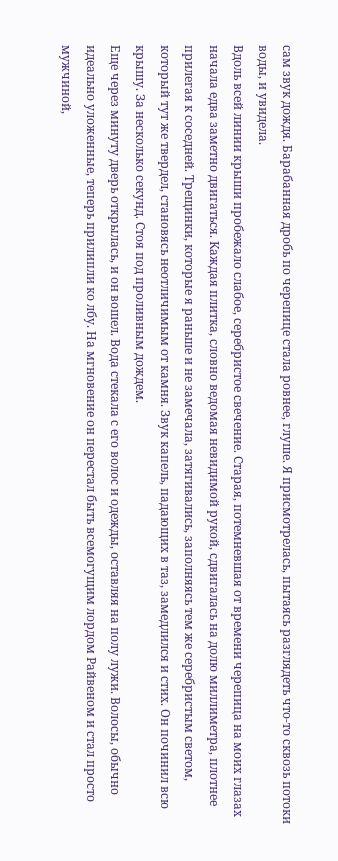сам звук дождя. Барабанная дробь по черепице стала ровнее, глуше. Я присмотрелась, пытаясь разглядеть что-то сквозь потоки воды, и увидела.
Вдоль всей линии крыши пробежало слабое, серебристое свечение. Старая, потемневшая от времени черепица на моих глазах начала едва заметно двигаться. Каждая плитка, словно ведомая невидимой рукой, сдвигалась на долю миллиметра, плотнее прилегая к соседней. Трещинки, которые я раньше и не замечала, затягивались, заполняясь тем же серебристым светом, который тут же твердел, становясь неотличимым от камня. Звук капель, падающих в таз, замедлился и стих. Он починил всю крышу. За несколько секунд. Стоя под проливным дождем.
Еще через минуту дверь открылась, и он вошел. Вода стекала с его волос и одежды, оставляя на полу лужи. Волосы, обычно идеально уложенные, теперь прилипли ко лбу. На мгновение он перестал быть всемогущим лордом Райвеном и стал просто мужчиной,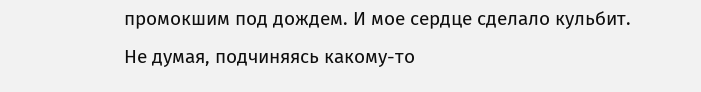промокшим под дождем. И мое сердце сделало кульбит.
Не думая, подчиняясь какому-то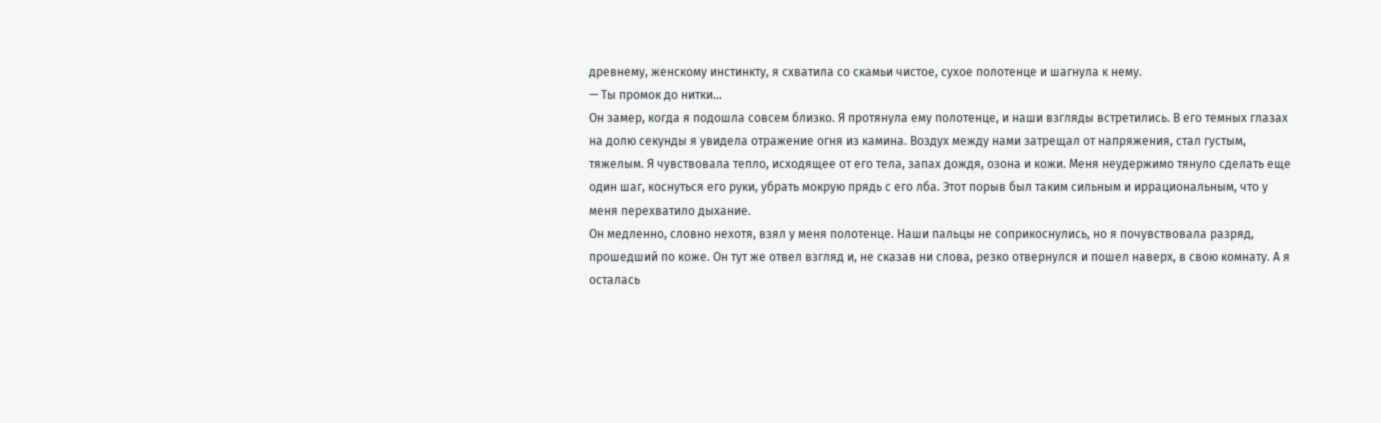древнему, женскому инстинкту, я схватила со скамьи чистое, сухое полотенце и шагнула к нему.
— Ты промок до нитки…
Он замер, когда я подошла совсем близко. Я протянула ему полотенце, и наши взгляды встретились. В его темных глазах на долю секунды я увидела отражение огня из камина. Воздух между нами затрещал от напряжения, стал густым, тяжелым. Я чувствовала тепло, исходящее от его тела, запах дождя, озона и кожи. Меня неудержимо тянуло сделать еще один шаг, коснуться его руки, убрать мокрую прядь с его лба. Этот порыв был таким сильным и иррациональным, что у меня перехватило дыхание.
Он медленно, словно нехотя, взял у меня полотенце. Наши пальцы не соприкоснулись, но я почувствовала разряд, прошедший по коже. Он тут же отвел взгляд и, не сказав ни слова, резко отвернулся и пошел наверх, в свою комнату. А я осталась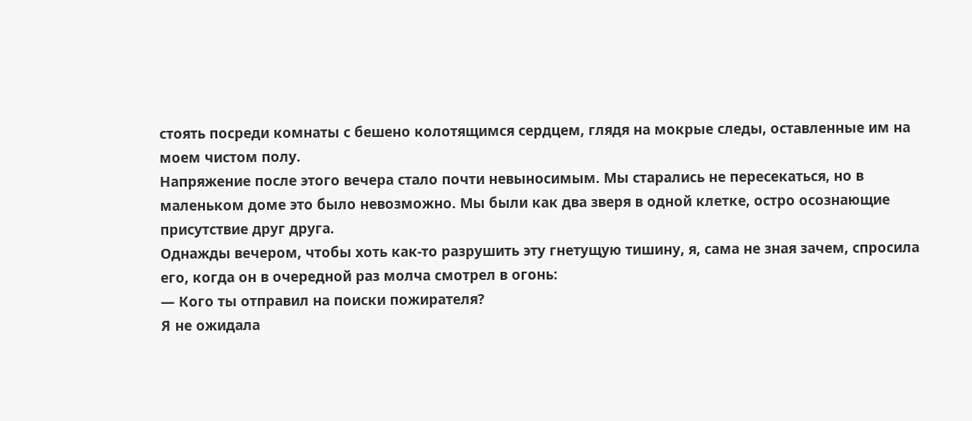стоять посреди комнаты с бешено колотящимся сердцем, глядя на мокрые следы, оставленные им на моем чистом полу.
Напряжение после этого вечера стало почти невыносимым. Мы старались не пересекаться, но в маленьком доме это было невозможно. Мы были как два зверя в одной клетке, остро осознающие присутствие друг друга.
Однажды вечером, чтобы хоть как-то разрушить эту гнетущую тишину, я, сама не зная зачем, спросила его, когда он в очередной раз молча смотрел в огонь:
— Кого ты отправил на поиски пожирателя?
Я не ожидала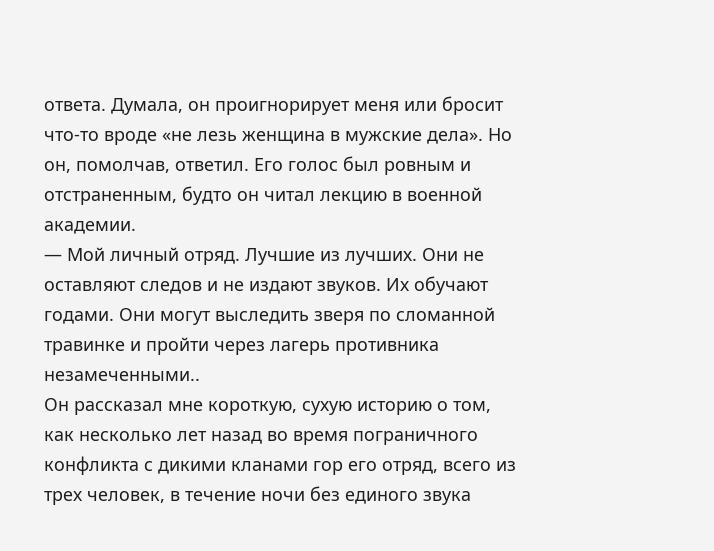ответа. Думала, он проигнорирует меня или бросит что-то вроде «не лезь женщина в мужские дела». Но он, помолчав, ответил. Его голос был ровным и отстраненным, будто он читал лекцию в военной академии.
— Мой личный отряд. Лучшие из лучших. Они не оставляют следов и не издают звуков. Их обучают годами. Они могут выследить зверя по сломанной травинке и пройти через лагерь противника незамеченными..
Он рассказал мне короткую, сухую историю о том, как несколько лет назад во время пограничного конфликта с дикими кланами гор его отряд, всего из трех человек, в течение ночи без единого звука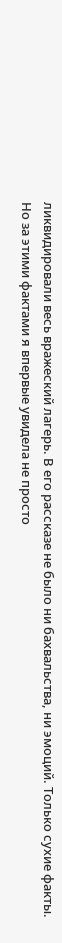ликвидировали весь вражеский лагерь. В его рассказе не было ни бахвальства, ни эмоций. Только сухие факты. Но за этими фактами я впервые увидела не просто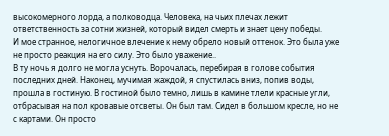высокомерного лорда, а полководца. Человека, на чьих плечах лежит ответственность за сотни жизней, который видел смерть и знает цену победы.
И мое странное, нелогичное влечение к нему обрело новый оттенок. Это была уже не просто реакция на его силу. Это было уважение..
В ту ночь я долго не могла уснуть. Ворочалась, перебирая в голове события последних дней. Наконец, мучимая жаждой, я спустилась вниз, попив воды, прошла в гостиную. В гостиной было темно, лишь в камине тлели красные угли, отбрасывая на пол кровавые отсветы. Он был там. Сидел в большом кресле, но не с картами. Он просто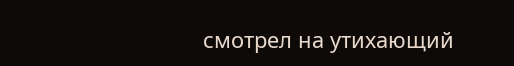смотрел на утихающий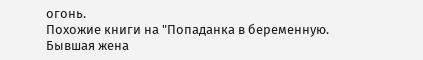огонь.
Похожие книги на "Попаданка в беременную. Бывшая жена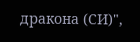дракона (СИ)",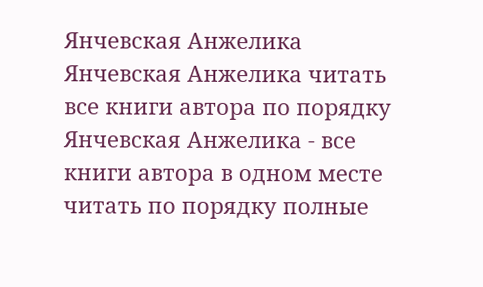Янчевская Анжелика
Янчевская Анжелика читать все книги автора по порядку
Янчевская Анжелика - все книги автора в одном месте читать по порядку полные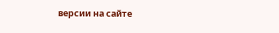версии на сайте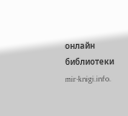онлайн библиотеки mir-knigi.info.